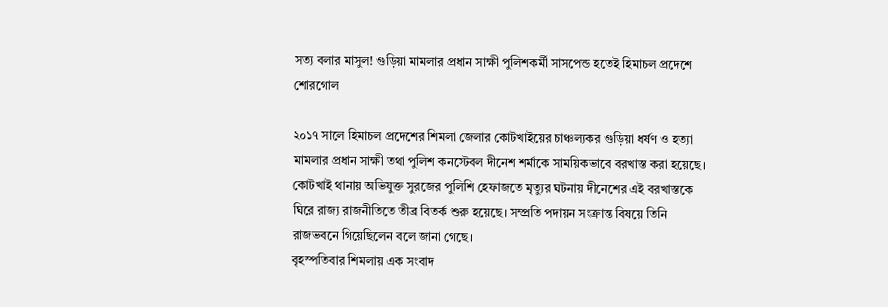সত্য বলার মাসুল! গুড়িয়া মামলার প্রধান সাক্ষী পুলিশকর্মী সাসপেন্ড হতেই হিমাচল প্রদেশে শোরগোল

২০১৭ সালে হিমাচল প্রদেশের শিমলা জেলার কোটখাইয়ের চাঞ্চল্যকর গুড়িয়া ধর্ষণ ও হত্যা মামলার প্রধান সাক্ষী তথা পুলিশ কনস্টেবল দীনেশ শর্মাকে সাময়িকভাবে বরখাস্ত করা হয়েছে। কোটখাই থানায় অভিযুক্ত সুরজের পুলিশি হেফাজতে মৃত্যুর ঘটনায় দীনেশের এই বরখাস্তকে ঘিরে রাজ্য রাজনীতিতে তীব্র বিতর্ক শুরু হয়েছে। সম্প্রতি পদায়ন সংক্রান্ত বিষয়ে তিনি রাজভবনে গিয়েছিলেন বলে জানা গেছে।
বৃহস্পতিবার শিমলায় এক সংবাদ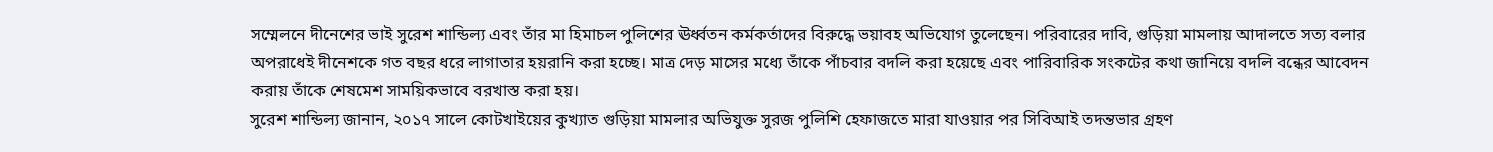সম্মেলনে দীনেশের ভাই সুরেশ শান্ডিল্য এবং তাঁর মা হিমাচল পুলিশের ঊর্ধ্বতন কর্মকর্তাদের বিরুদ্ধে ভয়াবহ অভিযোগ তুলেছেন। পরিবারের দাবি, গুড়িয়া মামলায় আদালতে সত্য বলার অপরাধেই দীনেশকে গত বছর ধরে লাগাতার হয়রানি করা হচ্ছে। মাত্র দেড় মাসের মধ্যে তাঁকে পাঁচবার বদলি করা হয়েছে এবং পারিবারিক সংকটের কথা জানিয়ে বদলি বন্ধের আবেদন করায় তাঁকে শেষমেশ সাময়িকভাবে বরখাস্ত করা হয়।
সুরেশ শান্ডিল্য জানান, ২০১৭ সালে কোটখাইয়ের কুখ্যাত গুড়িয়া মামলার অভিযুক্ত সুরজ পুলিশি হেফাজতে মারা যাওয়ার পর সিবিআই তদন্তভার গ্রহণ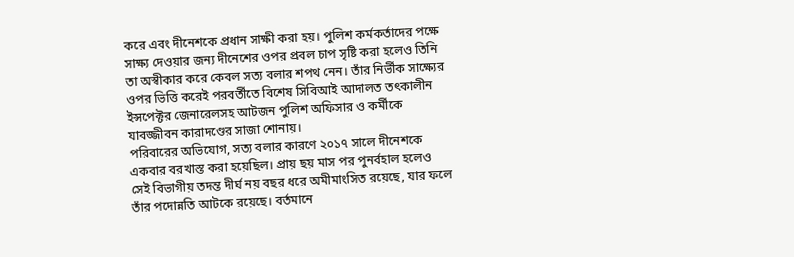করে এবং দীনেশকে প্রধান সাক্ষী করা হয়। পুলিশ কর্মকর্তাদের পক্ষে সাক্ষ্য দেওয়ার জন্য দীনেশের ওপর প্রবল চাপ সৃষ্টি করা হলেও তিনি তা অস্বীকার করে কেবল সত্য বলার শপথ নেন। তাঁর নির্ভীক সাক্ষ্যের ওপর ভিত্তি করেই পরবর্তীতে বিশেষ সিবিআই আদালত তৎকালীন ইন্সপেক্টর জেনারেলসহ আটজন পুলিশ অফিসার ও কর্মীকে যাবজ্জীবন কারাদণ্ডের সাজা শোনায়।
পরিবারের অভিযোগ, সত্য বলার কারণে ২০১৭ সালে দীনেশকে একবার বরখাস্ত করা হয়েছিল। প্রায় ছয় মাস পর পুনর্বহাল হলেও সেই বিভাগীয় তদন্ত দীর্ঘ নয় বছর ধরে অমীমাংসিত রয়েছে, যার ফলে তাঁর পদোন্নতি আটকে রয়েছে। বর্তমানে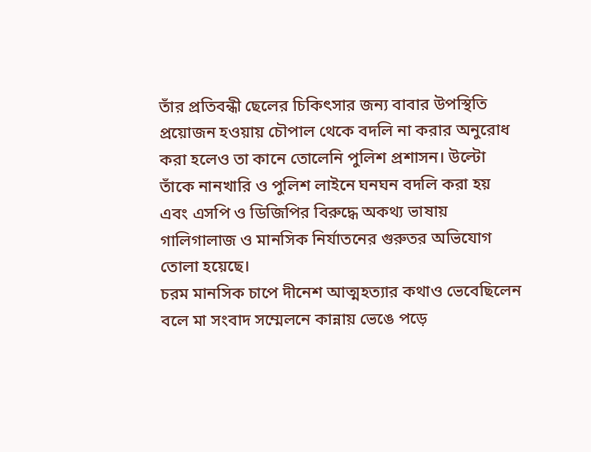তাঁর প্রতিবন্ধী ছেলের চিকিৎসার জন্য বাবার উপস্থিতি প্রয়োজন হওয়ায় চৌপাল থেকে বদলি না করার অনুরোধ করা হলেও তা কানে তোলেনি পুলিশ প্রশাসন। উল্টো তাঁকে নানখারি ও পুলিশ লাইনে ঘনঘন বদলি করা হয় এবং এসপি ও ডিজিপির বিরুদ্ধে অকথ্য ভাষায় গালিগালাজ ও মানসিক নির্যাতনের গুরুতর অভিযোগ তোলা হয়েছে।
চরম মানসিক চাপে দীনেশ আত্মহত্যার কথাও ভেবেছিলেন বলে মা সংবাদ সম্মেলনে কান্নায় ভেঙে পড়ে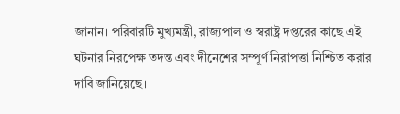জানান। পরিবারটি মুখ্যমন্ত্রী, রাজ্যপাল ও স্বরাষ্ট্র দপ্তরের কাছে এই ঘটনার নিরপেক্ষ তদন্ত এবং দীনেশের সম্পূর্ণ নিরাপত্তা নিশ্চিত করার দাবি জানিয়েছে।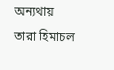অন্যথায় তারা হিমাচল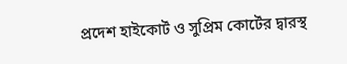প্রদেশ হাইকোর্ট ও সুপ্রিম কোর্টের দ্বারস্থ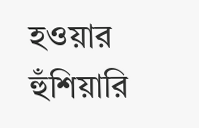হওয়ার হুঁশিয়ারি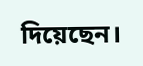দিয়েছেন।